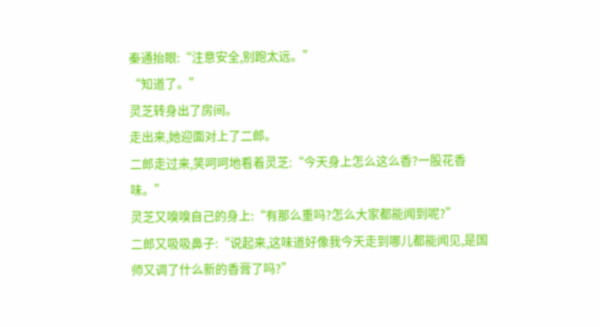秦通抬眼:“注意安全,别跑太远。”
“知道了。”
灵芝转身出了房间。
走出来,她迎面对上了二郎。
二郎走过来,笑呵呵地看着灵芝:“今天身上怎么这么香?一股花香味。”
灵芝又嗅嗅自己的身上:“有那么重吗?怎么大家都能闻到呢?”
二郎又吸吸鼻子:“说起来,这味道好像我今天走到哪儿都能闻见,是国师又调了什么新的香膏了吗?”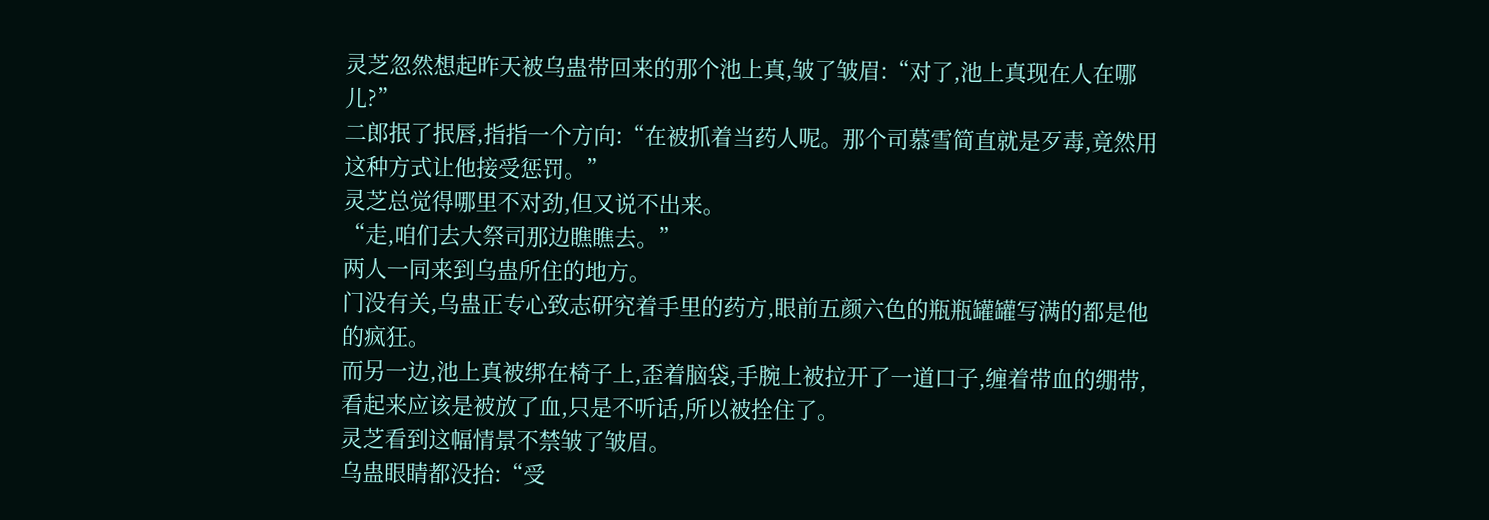灵芝忽然想起昨天被乌蛊带回来的那个池上真,皱了皱眉:“对了,池上真现在人在哪儿?”
二郎抿了抿唇,指指一个方向:“在被抓着当药人呢。那个司慕雪简直就是歹毒,竟然用这种方式让他接受惩罚。”
灵芝总觉得哪里不对劲,但又说不出来。
“走,咱们去大祭司那边瞧瞧去。”
两人一同来到乌蛊所住的地方。
门没有关,乌蛊正专心致志研究着手里的药方,眼前五颜六色的瓶瓶罐罐写满的都是他的疯狂。
而另一边,池上真被绑在椅子上,歪着脑袋,手腕上被拉开了一道口子,缠着带血的绷带,看起来应该是被放了血,只是不听话,所以被拴住了。
灵芝看到这幅情景不禁皱了皱眉。
乌蛊眼睛都没抬:“受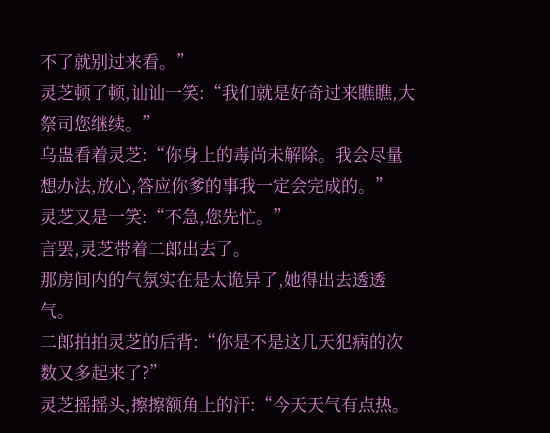不了就别过来看。”
灵芝顿了顿,讪讪一笑:“我们就是好奇过来瞧瞧,大祭司您继续。”
乌蛊看着灵芝:“你身上的毒尚未解除。我会尽量想办法,放心,答应你爹的事我一定会完成的。”
灵芝又是一笑:“不急,您先忙。”
言罢,灵芝带着二郎出去了。
那房间内的气氛实在是太诡异了,她得出去透透气。
二郎拍拍灵芝的后背:“你是不是这几天犯病的次数又多起来了?”
灵芝摇摇头,擦擦额角上的汗:“今天天气有点热。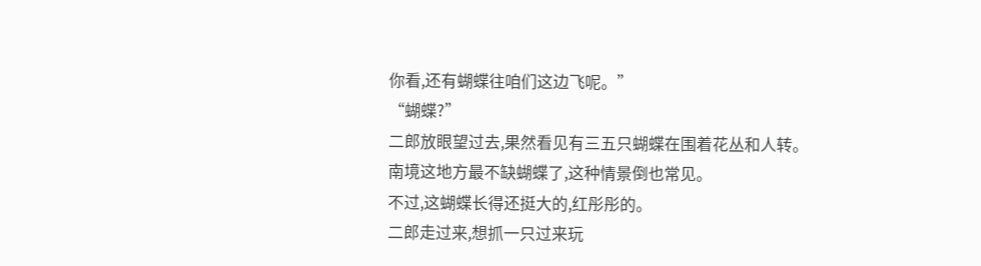你看,还有蝴蝶往咱们这边飞呢。”
“蝴蝶?”
二郎放眼望过去,果然看见有三五只蝴蝶在围着花丛和人转。
南境这地方最不缺蝴蝶了,这种情景倒也常见。
不过,这蝴蝶长得还挺大的,红彤彤的。
二郎走过来,想抓一只过来玩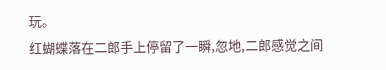玩。
红蝴蝶落在二郎手上停留了一瞬,忽地,二郎感觉之间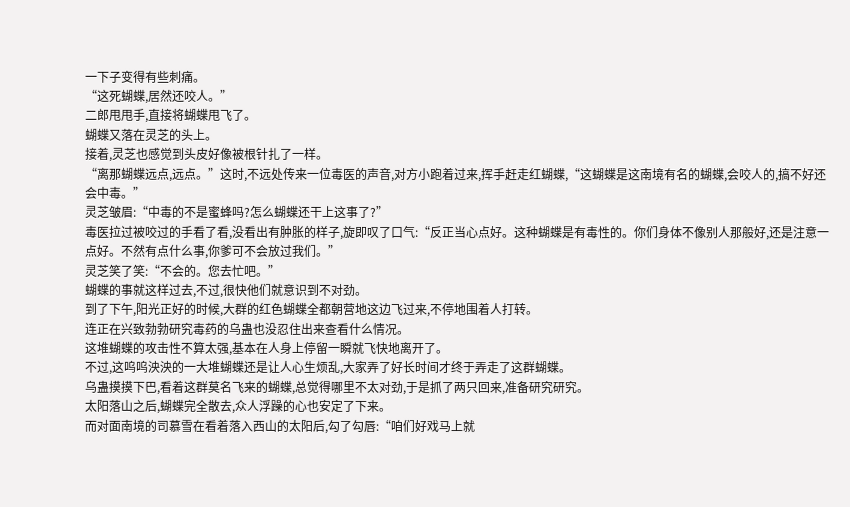一下子变得有些刺痛。
“这死蝴蝶,居然还咬人。”
二郎甩甩手,直接将蝴蝶甩飞了。
蝴蝶又落在灵芝的头上。
接着,灵芝也感觉到头皮好像被根针扎了一样。
“离那蝴蝶远点,远点。”这时,不远处传来一位毒医的声音,对方小跑着过来,挥手赶走红蝴蝶,“这蝴蝶是这南境有名的蝴蝶,会咬人的,搞不好还会中毒。”
灵芝皱眉:“中毒的不是蜜蜂吗?怎么蝴蝶还干上这事了?”
毒医拉过被咬过的手看了看,没看出有肿胀的样子,旋即叹了口气:“反正当心点好。这种蝴蝶是有毒性的。你们身体不像别人那般好,还是注意一点好。不然有点什么事,你爹可不会放过我们。”
灵芝笑了笑:“不会的。您去忙吧。”
蝴蝶的事就这样过去,不过,很快他们就意识到不对劲。
到了下午,阳光正好的时候,大群的红色蝴蝶全都朝营地这边飞过来,不停地围着人打转。
连正在兴致勃勃研究毒药的乌蛊也没忍住出来查看什么情况。
这堆蝴蝶的攻击性不算太强,基本在人身上停留一瞬就飞快地离开了。
不过,这呜呜泱泱的一大堆蝴蝶还是让人心生烦乱,大家弄了好长时间才终于弄走了这群蝴蝶。
乌蛊摸摸下巴,看着这群莫名飞来的蝴蝶,总觉得哪里不太对劲,于是抓了两只回来,准备研究研究。
太阳落山之后,蝴蝶完全散去,众人浮躁的心也安定了下来。
而对面南境的司慕雪在看着落入西山的太阳后,勾了勾唇:“咱们好戏马上就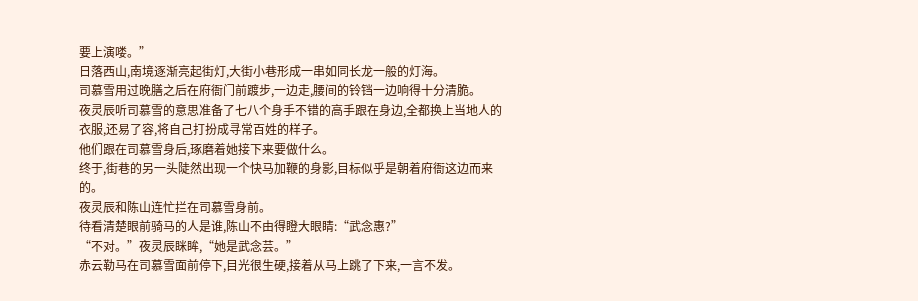要上演喽。”
日落西山,南境逐渐亮起街灯,大街小巷形成一串如同长龙一般的灯海。
司慕雪用过晚膳之后在府衙门前踱步,一边走,腰间的铃铛一边响得十分清脆。
夜灵辰听司慕雪的意思准备了七八个身手不错的高手跟在身边,全都换上当地人的衣服,还易了容,将自己打扮成寻常百姓的样子。
他们跟在司慕雪身后,琢磨着她接下来要做什么。
终于,街巷的另一头陡然出现一个快马加鞭的身影,目标似乎是朝着府衙这边而来的。
夜灵辰和陈山连忙拦在司慕雪身前。
待看清楚眼前骑马的人是谁,陈山不由得瞪大眼睛:“武念惠?”
“不对。”夜灵辰眯眸,“她是武念芸。”
赤云勒马在司慕雪面前停下,目光很生硬,接着从马上跳了下来,一言不发。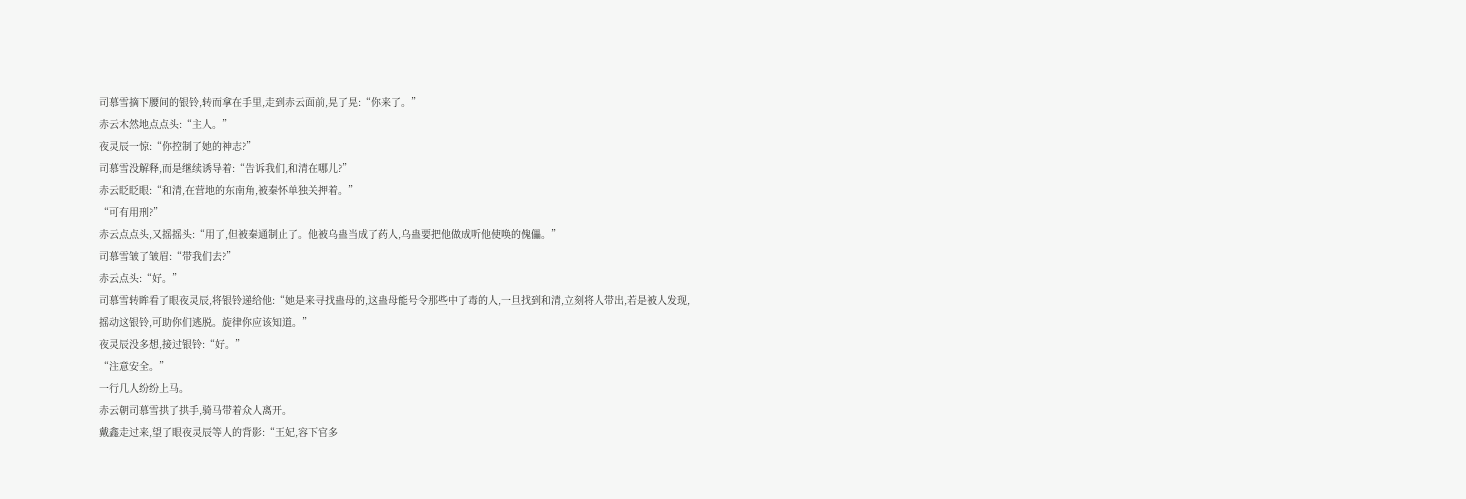司慕雪摘下腰间的银铃,转而拿在手里,走到赤云面前,晃了晃:“你来了。”
赤云木然地点点头:“主人。”
夜灵辰一惊:“你控制了她的神志?”
司慕雪没解释,而是继续诱导着:“告诉我们,和清在哪儿?”
赤云眨眨眼:“和清,在营地的东南角,被秦怀单独关押着。”
“可有用刑?”
赤云点点头,又摇摇头:“用了,但被秦通制止了。他被乌蛊当成了药人,乌蛊要把他做成听他使唤的傀儡。”
司慕雪皱了皱眉:“带我们去?”
赤云点头:“好。”
司慕雪转眸看了眼夜灵辰,将银铃递给他:“她是来寻找蛊母的,这蛊母能号令那些中了毒的人,一旦找到和清,立刻将人带出,若是被人发现,摇动这银铃,可助你们逃脱。旋律你应该知道。”
夜灵辰没多想,接过银铃:“好。”
“注意安全。”
一行几人纷纷上马。
赤云朝司慕雪拱了拱手,骑马带着众人离开。
戴鑫走过来,望了眼夜灵辰等人的背影:“王妃,容下官多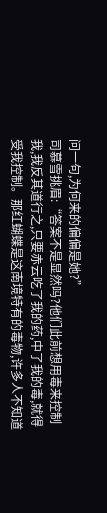问一句,为何来的偏偏是她?”
司慕雪挑眉:“答案不是显然吗?他们此前想用毒来控制我,我反其道行之,只要赤云吃了我的药,中了我的毒,就得受我控制。那红蝴蝶是这南境特有的毒物,许多人不知道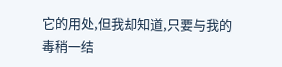它的用处,但我却知道,只要与我的毒稍一结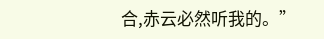合,赤云必然听我的。”